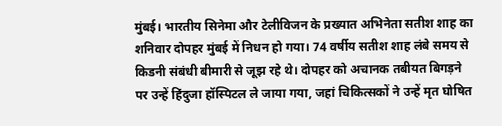मुंबई। भारतीय सिनेमा और टेलीविजन के प्रख्यात अभिनेता सतीश शाह का शनिवार दोपहर मुंबई में निधन हो गया। 74 वर्षीय सतीश शाह लंबे समय से किडनी संबंधी बीमारी से जूझ रहे थे। दोपहर को अचानक तबीयत बिगड़ने पर उन्हें हिंदुजा हॉस्पिटल ले जाया गया, जहां चिकित्सकों ने उन्हें मृत घोषित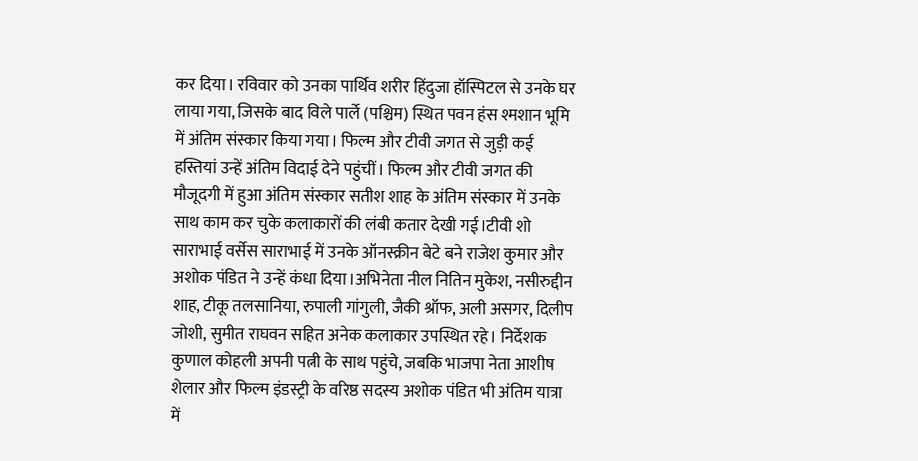कर दिया। रविवार को उनका पार्थिव शरीर हिंदुजा हॉस्पिटल से उनके घर लाया गया, जिसके बाद विले पार्ले (पश्चिम) स्थित पवन हंस श्मशान भूमि में अंतिम संस्कार किया गया। फिल्म और टीवी जगत से जुड़ी कई हस्तियां उन्हें अंतिम विदाई देने पहुंचीं। फिल्म और टीवी जगत की मौजूदगी में हुआ अंतिम संस्कार सतीश शाह के अंतिम संस्कार में उनके साथ काम कर चुके कलाकारों की लंबी कतार देखी गई।टीवी शो साराभाई वर्सेस साराभाई में उनके ऑनस्क्रीन बेटे बने राजेश कुमार और अशोक पंडित ने उन्हें कंधा दिया।अभिनेता नील नितिन मुकेश, नसीरुद्दीन शाह, टीकू तलसानिया, रुपाली गांगुली, जैकी श्रॉफ, अली असगर, दिलीप जोशी, सुमीत राघवन सहित अनेक कलाकार उपस्थित रहे। निर्देशक कुणाल कोहली अपनी पत्नी के साथ पहुंचे, जबकि भाजपा नेता आशीष शेलार और फिल्म इंडस्ट्री के वरिष्ठ सदस्य अशोक पंडित भी अंतिम यात्रा में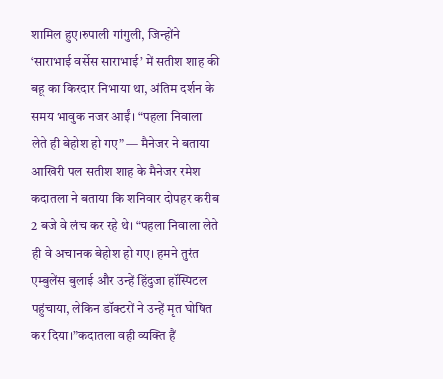शामिल हुए।रुपाली गांगुली, जिन्होंने ‘साराभाई वर्सेस साराभाई’ में सतीश शाह की बहू का किरदार निभाया था, अंतिम दर्शन के समय भावुक नजर आईं। “पहला निवाला लेते ही बेहोश हो गए” — मैनेजर ने बताया आखिरी पल सतीश शाह के मैनेजर रमेश कदातला ने बताया कि शनिवार दोपहर करीब 2 बजे वे लंच कर रहे थे। “पहला निवाला लेते ही वे अचानक बेहोश हो गए। हमने तुरंत एम्बुलेंस बुलाई और उन्हें हिंदुजा हॉस्पिटल पहुंचाया, लेकिन डॉक्टरों ने उन्हें मृत घोषित कर दिया।”कदातला वही व्यक्ति हैं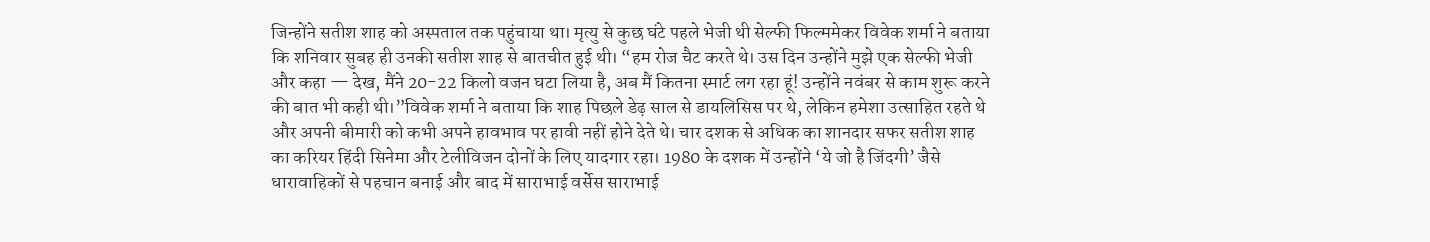जिन्होंने सतीश शाह को अस्पताल तक पहुंचाया था। मृत्यु से कुछ घंटे पहले भेजी थी सेल्फी फिल्ममेकर विवेक शर्मा ने बताया कि शनिवार सुबह ही उनकी सतीश शाह से बातचीत हुई थी। “हम रोज चैट करते थे। उस दिन उन्होंने मुझे एक सेल्फी भेजी और कहा — देख, मैंने 20-22 किलो वजन घटा लिया है, अब मैं कितना स्मार्ट लग रहा हूं! उन्होंने नवंबर से काम शुरू करने की बात भी कही थी।”विवेक शर्मा ने बताया कि शाह पिछले डेढ़ साल से डायलिसिस पर थे, लेकिन हमेशा उत्साहित रहते थे और अपनी बीमारी को कभी अपने हावभाव पर हावी नहीं होने देते थे। चार दशक से अधिक का शानदार सफर सतीश शाह का करियर हिंदी सिनेमा और टेलीविजन दोनों के लिए यादगार रहा। 1980 के दशक में उन्होंने ‘ये जो है जिंदगी’ जैसे धारावाहिकों से पहचान बनाई और बाद में साराभाई वर्सेस साराभाई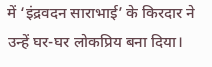में ‘इंद्रवदन साराभाई’ के किरदार ने उन्हें घर-घर लोकप्रिय बना दिया।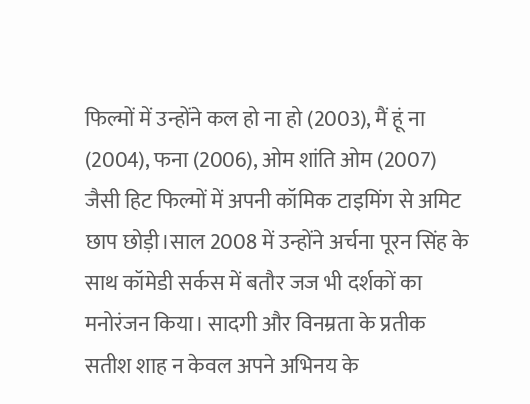फिल्मों में उन्होंने कल हो ना हो (2003), मैं हूं ना (2004), फना (2006), ओम शांति ओम (2007) जैसी हिट फिल्मों में अपनी कॉमिक टाइमिंग से अमिट छाप छोड़ी।साल 2008 में उन्होंने अर्चना पूरन सिंह के साथ कॉमेडी सर्कस में बतौर जज भी दर्शकों का मनोरंजन किया। सादगी और विनम्रता के प्रतीक सतीश शाह न केवल अपने अभिनय के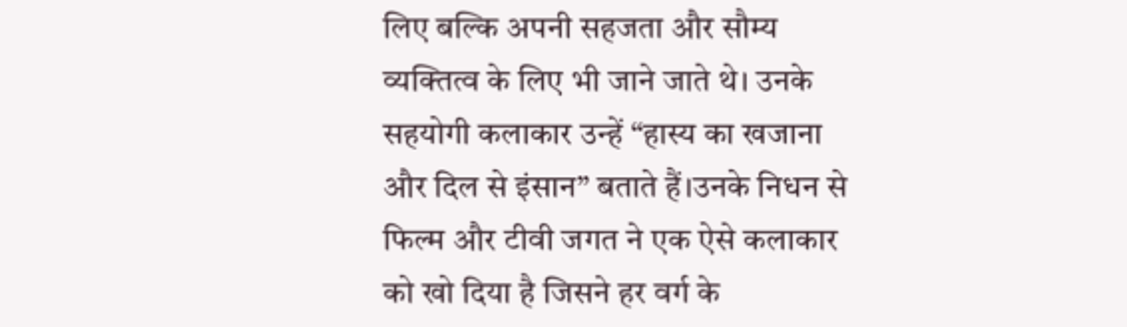लिए बल्कि अपनी सहजता और सौम्य व्यक्तित्व के लिए भी जाने जाते थे। उनके सहयोगी कलाकार उन्हें “हास्य का खजाना और दिल से इंसान” बताते हैं।उनके निधन से फिल्म और टीवी जगत ने एक ऐसे कलाकार को खो दिया है जिसने हर वर्ग के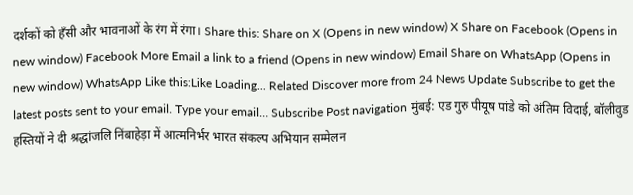दर्शकों को हँसी और भावनाओं के रंग में रंगा। Share this: Share on X (Opens in new window) X Share on Facebook (Opens in new window) Facebook More Email a link to a friend (Opens in new window) Email Share on WhatsApp (Opens in new window) WhatsApp Like this:Like Loading... Related Discover more from 24 News Update Subscribe to get the latest posts sent to your email. Type your email… Subscribe Post navigation मुंबई: एड गुरु पीयूष पांडे को अंतिम विदाई, बॉलीवुड हस्तियों ने दी श्रद्धांजलि निंबाहेड़ा में आत्मनिर्भर भारत संकल्प अभियान सम्मेलन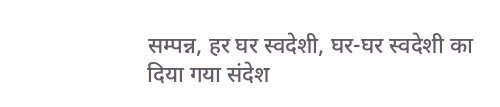सम्पन्न, हर घर स्वदेशी, घर-घर स्वदेशी का दिया गया संदेश